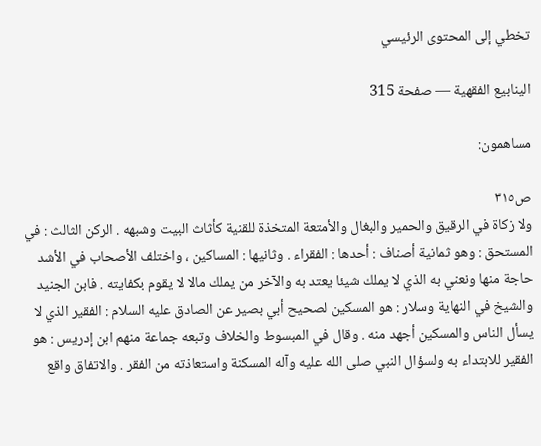تخطي إلى المحتوى الرئيسي

الينابيع الفقهية — صفحة 315

مساهمون:

ص٣١٥
ولا زكاة في الرقيق والحمير والبغال والأمتعة المتخذة للقنية كأثاث البيت وشبهه . الركن الثالث : في المستحق : وهو ثمانية أصناف : أحدها : الفقراء . وثانيها : المساكين ، واختلف الأصحاب في الأشد حاجة منها ونعني به الذي لا يملك شيئا يعتد به والآخر من يملك مالا لا يقوم بكفايته . فابن الجنيد والشيخ في النهاية وسلار : هو المسكين لصحيح أبي بصير عن الصادق عليه السلام : الفقير الذي لا يسأل الناس والمسكين أجهد منه . وقال في المبسوط والخلاف وتبعه جماعة منهم ابن إدريس : هو الفقير للابتداء به ولسؤال النبي صلى الله عليه وآله المسكنة واستعاذته من الفقر . والاتفاق واقع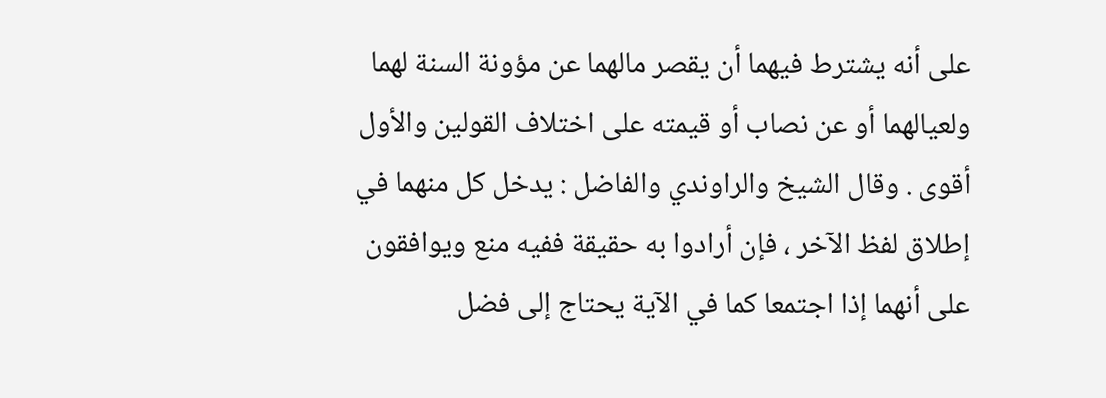على أنه يشترط فيهما أن يقصر مالهما عن مؤونة السنة لهما ولعيالهما أو عن نصاب أو قيمته على اختلاف القولين والأول أقوى . وقال الشيخ والراوندي والفاضل : يدخل كل منهما في إطلاق لفظ الآخر ، فإن أرادوا به حقيقة ففيه منع ويوافقون على أنهما إذا اجتمعا كما في الآية يحتاج إلى فضل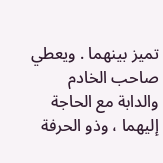تميز بينهما . ويعطي صاحب الخادم والدابة مع الحاجة إليهما ، وذو الحرفة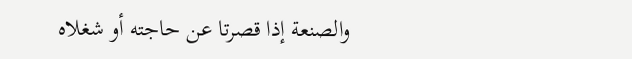والصنعة إذا قصرتا عن حاجته أو شغلاه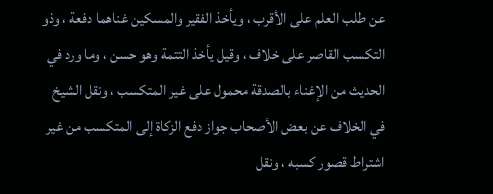عن طلب العلم على الأقرب ، ويأخذ الفقير والمسكين غناهما دفعة ، وذو التكسب القاصر على خلاف ، وقيل يأخذ التتمة وهو حسن ، وما ورد في الحديث من الإغناء بالصدقة محمول على غير المتكسب ، ونقل الشيخ في الخلاف عن بعض الأصحاب جواز دفع الزكاة إلى المتكسب من غير اشتراط قصور كسبه ، ونقل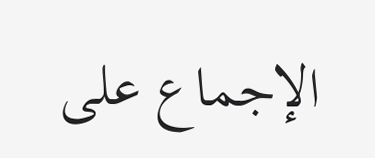الإجماع على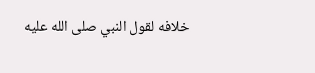خلافه لقول النبي صلى الله عليه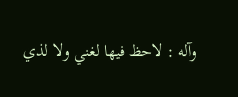وآله : لاحظ فيها لغني ولا لذي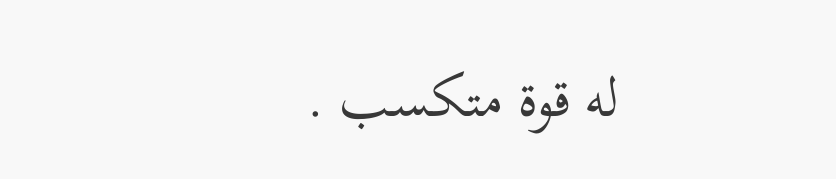له قوة متكسب .